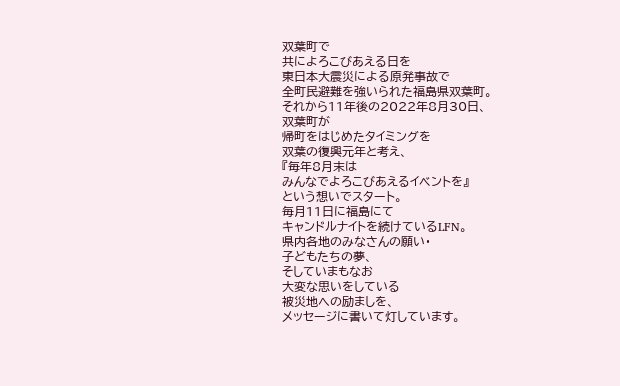双葉町で
共によろこびあえる日を
東日本大震災による原発事故で
全町民避難を強いられた福島県双葉町。
それから11年後の2022年8月30日、
双葉町が
帰町をはじめたタイミングを
双葉の復興元年と考え、
『毎年8月末は
みんなでよろこびあえるイベントを』
という想いでスタート。
毎月11日に福島にて
キャンドルナイトを続けているLFN。
県内各地のみなさんの願い・
子どもたちの夢、
そしていまもなお
大変な思いをしている
被災地への励ましを、
メッセージに書いて灯しています。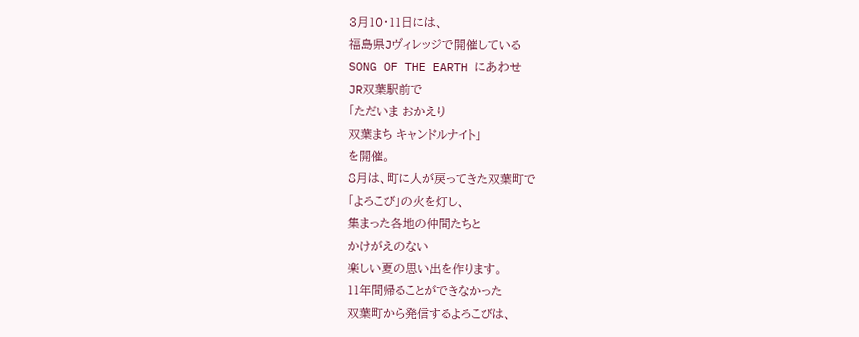3月10・11日には、
福島県Jヴィレッジで開催している
SONG OF THE EARTH にあわせ
JR双葉駅前で
「ただいま おかえり
双葉まち キャンドルナイト」
を開催。
8月は、町に人が戻ってきた双葉町で
「よろこび」の火を灯し、
集まった各地の仲間たちと
かけがえのない
楽しい夏の思い出を作ります。
11年間帰ることができなかった
双葉町から発信するよろこびは、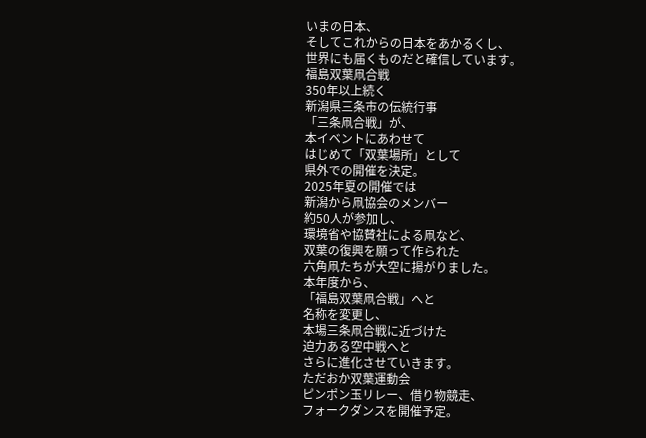いまの日本、
そしてこれからの日本をあかるくし、
世界にも届くものだと確信しています。
福島双葉凧合戦
350年以上続く
新潟県三条市の伝統行事
「三条凧合戦」が、
本イベントにあわせて
はじめて「双葉場所」として
県外での開催を決定。
2025年夏の開催では
新潟から凧協会のメンバー
約50人が参加し、
環境省や協賛社による凧など、
双葉の復興を願って作られた
六角凧たちが大空に揚がりました。
本年度から、
「福島双葉凧合戦」へと
名称を変更し、
本場三条凧合戦に近づけた
迫力ある空中戦へと
さらに進化させていきます。
ただおか双葉運動会
ピンポン玉リレー、借り物競走、
フォークダンスを開催予定。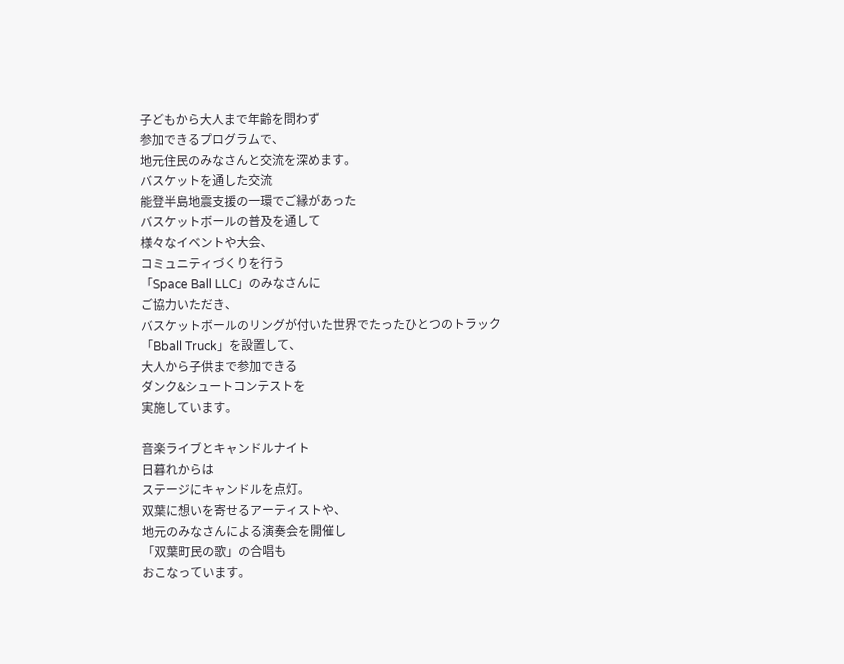子どもから大人まで年齢を問わず
参加できるプログラムで、
地元住民のみなさんと交流を深めます。
バスケットを通した交流
能登半島地震支援の一環でご縁があった
バスケットボールの普及を通して
様々なイベントや大会、
コミュニティづくりを行う
「Space Ball LLC」のみなさんに
ご協力いただき、
バスケットボールのリングが付いた世界でたったひとつのトラック
「Bball Truck」を設置して、
大人から子供まで参加できる
ダンク&シュートコンテストを
実施しています。

音楽ライブとキャンドルナイト
日暮れからは
ステージにキャンドルを点灯。
双葉に想いを寄せるアーティストや、
地元のみなさんによる演奏会を開催し
「双葉町民の歌」の合唱も
おこなっています。